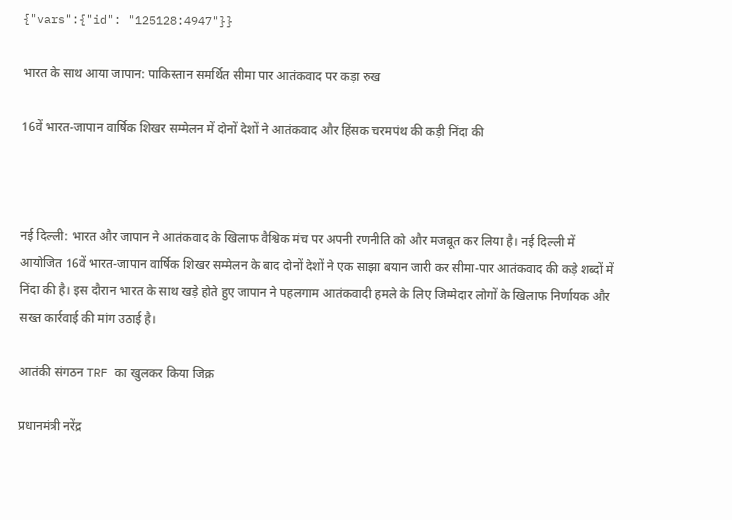{"vars":{"id": "125128:4947"}}

भारत के साथ आया जापान: पाकिस्तान समर्थित सीमा पार आतंकवाद पर कड़ा रुख

16वें भारत-जापान वार्षिक शिखर सम्मेलन में दोनों देशों ने आतंकवाद और हिंसक चरमपंथ की कड़ी निंदा की



नई दिल्ली: भारत और जापान ने आतंकवाद के खिलाफ वैश्विक मंच पर अपनी रणनीति को और मजबूत कर लिया है। नई दिल्ली में आयोजित 16वें भारत-जापान वार्षिक शिखर सम्मेलन के बाद दोनों देशों ने एक साझा बयान जारी कर सीमा-पार आतंकवाद की कड़े शब्दों में निंदा की है। इस दौरान भारत के साथ खड़े होते हुए जापान ने पहलगाम आतंकवादी हमले के लिए जिम्मेदार लोगों के खिलाफ निर्णायक और सख्त कार्रवाई की मांग उठाई है।

आतंकी संगठन TRF का खुलकर किया जिक्र

प्रधानमंत्री नरेंद्र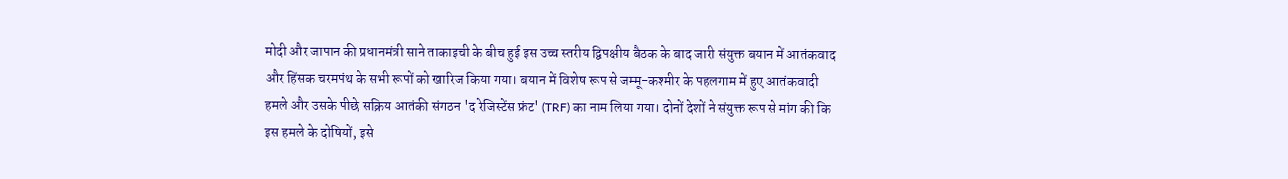मोदी और जापान की प्रधानमंत्री साने ताकाइची के बीच हुई इस उच्च स्तरीय द्विपक्षीय बैठक के बाद जारी संयुक्त बयान में आतंकवाद और हिंसक चरमपंथ के सभी रूपों को खारिज किया गया। बयान में विशेष रूप से जम्मू-कश्मीर के पहलगाम में हुए आतंकवादी हमले और उसके पीछे सक्रिय आतंकी संगठन 'द रेजिस्टेंस फ्रंट' (TRF) का नाम लिया गया। दोनों देशों ने संयुक्त रूप से मांग की कि इस हमले के दोषियों, इसे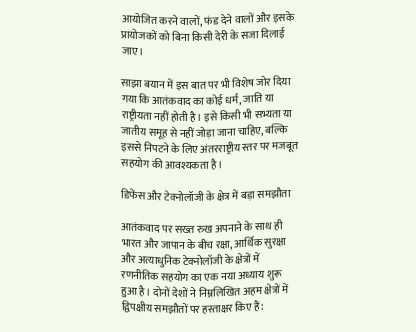आयोजित करने वालों, फंड देने वालों और इसके प्रायोजकों को बिना किसी देरी के सजा दिलाई जाए।

साझा बयान में इस बात पर भी विशेष जोर दिया गया कि आतंकवाद का कोई धर्म, जाति या राष्ट्रीयता नहीं होती है। इसे किसी भी सभ्यता या जातीय समूह से नहीं जोड़ा जाना चाहिए, बल्कि इससे निपटने के लिए अंतरराष्ट्रीय स्तर पर मजबूत सहयोग की आवश्यकता है।

डिफेंस और टेक्नोलॉजी के क्षेत्र में बड़ा समझौता

आतंकवाद पर सख्त रुख अपनाने के साथ ही भारत और जापान के बीच रक्षा, आर्थिक सुरक्षा और अत्याधुनिक टेक्नोलॉजी के क्षेत्रों में रणनीतिक सहयोग का एक नया अध्याय शुरू हुआ है। दोनों देशों ने निम्नलिखित अहम क्षेत्रों में द्विपक्षीय समझौतों पर हस्ताक्षर किए हैं: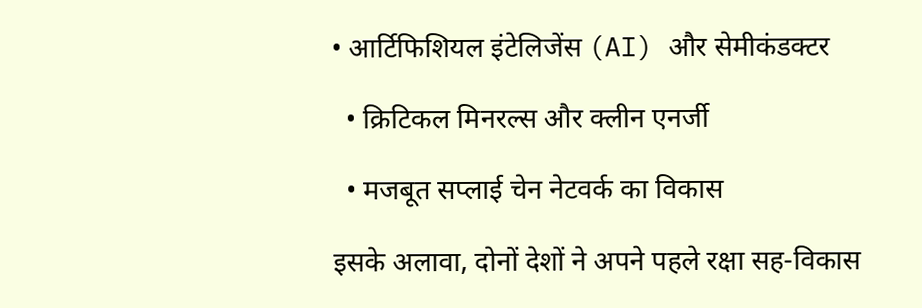• आर्टिफिशियल इंटेलिजेंस (AI) और सेमीकंडक्टर

  • क्रिटिकल मिनरल्स और क्लीन एनर्जी

  • मजबूत सप्लाई चेन नेटवर्क का विकास

इसके अलावा, दोनों देशों ने अपने पहले रक्षा सह-विकास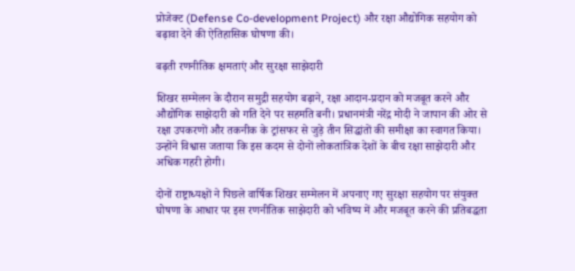प्रोजेक्ट (Defense Co-development Project) और रक्षा औद्योगिक सहयोग को बढ़ावा देने की ऐतिहासिक घोषणा की।

बढ़ती रणनीतिक क्षमताएं और सुरक्षा साझेदारी

शिखर सम्मेलन के दौरान समुद्री सहयोग बढ़ाने, रक्षा आदान-प्रदान को मजबूत करने और औद्योगिक साझेदारी को गति देने पर सहमति बनी। प्रधानमंत्री नरेंद्र मोदी ने जापान की ओर से रक्षा उपकरणों और तकनीक के ट्रांसफर से जुड़े तीन सिद्धांतों की समीक्षा का स्वागत किया। उन्होंने विश्वास जताया कि इस कदम से दोनों लोकतांत्रिक देशों के बीच रक्षा साझेदारी और अधिक गहरी होगी।

दोनों राष्ट्राध्यक्षों ने पिछले वार्षिक शिखर सम्मेलन में अपनाए गए सुरक्षा सहयोग पर संयुक्त घोषणा के आधार पर इस रणनीतिक साझेदारी को भविष्य में और मजबूत करने की प्रतिबद्धता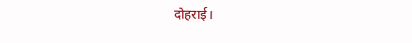दोहराई।